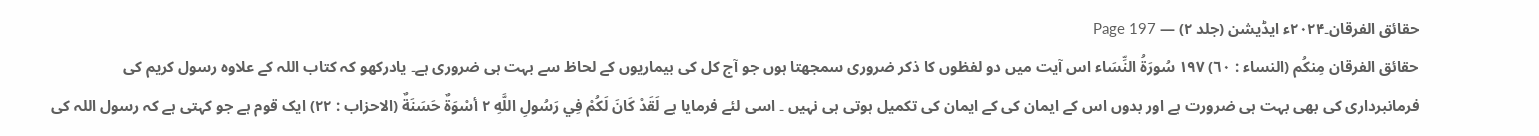حقائق الفرقان۔۲۰۲۴ء ایڈیشن (جلد ۲) — Page 197
حقائق الفرقان مِنكُم (النساء : ٦٠) ۱۹۷ سُورَةُ النِّسَاء اس آیت میں دو لفظوں کا ذکر ضروری سمجھتا ہوں جو آج کل کی بیماریوں کے لحاظ سے بہت ہی ضروری ہے۔ یادرکھو کہ کتاب اللہ کے علاوہ رسول کریم کی فرمانبرداری کی بھی بہت ہی ضرورت ہے اور بدوں اس کے ایمان کی کے ایمان کی تکمیل ہوتی ہی نہیں ۔ اسی لئے فرمایا ہے لَقَدْ كَانَ لَكُمْ فِي رَسُولِ اللَّهِ ۲ أسْوَةٌ حَسَنَةٌ (الاحزاب : ۲۲) ایک قوم ہے جو کہتی ہے کہ رسول اللہ کی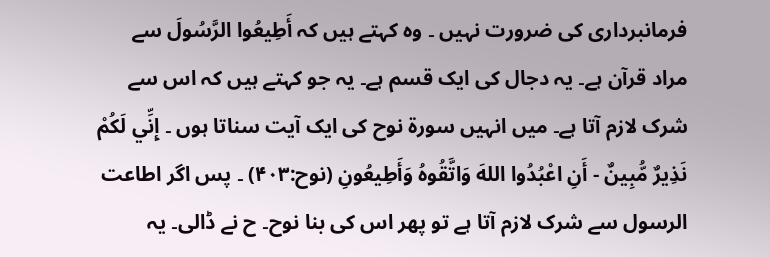فرمانبرداری کی ضرورت نہیں ۔ وہ کہتے ہیں کہ أَطِيعُوا الرَّسُولَ سے مراد قرآن ہے۔ یہ دجال کی ایک قسم ہے۔ یہ جو کہتے ہیں کہ اس سے شرک لازم آتا ہے۔ میں انہیں سورۃ نوح کی ایک آیت سناتا ہوں ۔ إِنِّي لَكُمْ نَذِيرٌ مُّبِينٌ - أَنِ اعْبُدُوا اللهَ وَاتَّقُوهُ وَأَطِيعُونِ (نوح:۴۰۳) ۔ پس اگر اطاعت الرسول سے شرک لازم آتا ہے تو پھر اس کی بنا نوح۔ ح نے ڈالی۔ یہ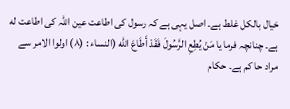خیال بالکل غلط ہے۔ اصل یہی ہے کہ رسول کی اطاعت عین اللہ کی اطاعت له ہے۔ چنانچہ فرما یا مَنْ يُطِعِ الرَّسُولَ فَقَدْ أَطَاعَ الله (النساء : (۸) اولوا الامر سے مراد حا کم ہے۔ حکام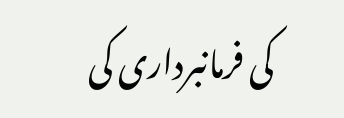کی فرمانبرداری کی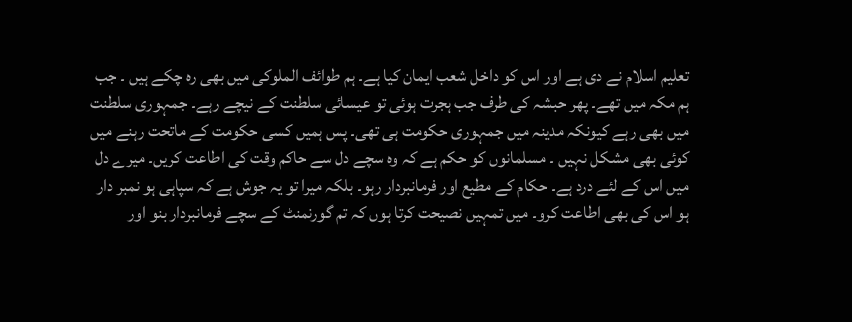تعلیم اسلام نے دی ہے اور اس کو داخل شعب ایمان کیا ہے۔ ہم طوائف الملوکی میں بھی رہ چکے ہیں ۔ جب ہم مکہ میں تھے۔ پھر حبشہ کی طرف جب ہجرت ہوئی تو عیسائی سلطنت کے نیچے رہے۔ جمہوری سلطنت میں بھی رہے کیونکہ مدینہ میں جمہوری حکومت ہی تھی۔ پس ہمیں کسی حکومت کے ماتحت رہنے میں کوئی بھی مشکل نہیں ۔ مسلمانوں کو حکم ہے کہ وہ سچے دل سے حاکم وقت کی اطاعت کریں۔ میرے دل میں اس کے لئے درد ہے۔ حکام کے مطیع اور فرمانبردار رہو۔ بلکہ میرا تو یہ جوش ہے کہ سپاہی ہو نمبر دار ہو اس کی بھی اطاعت کرو۔ میں تمہیں نصیحت کرتا ہوں کہ تم گورنمنٹ کے سچے فرمانبردار بنو اور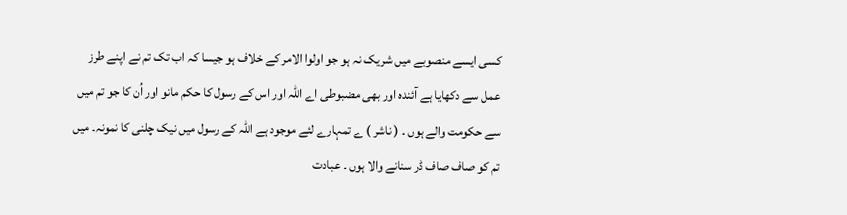کسی ایسے منصوبے میں شریک نہ ہو جو اولوا الامر کے خلاف ہو جیسا کہ اب تک تم نے اپنے طرز عمل سے دکھایا ہے آئندہ اور بھی مضبوطی اے اللہ اور اس کے رسول کا حکم مانو اور اُن کا جو تم میں سے حکومت والے ہوں ۔ ( ناشر ) ے تمہارے لئے موجود ہے اللہ کے رسول میں نیک چلنی کا نمونہ۔ میں تم کو صاف صاف ڈر سنانے والا ہوں ۔ عبادت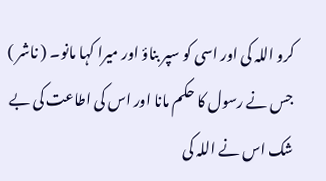کرو اللہ کی اور اسی کو سپر بناؤ اور میرا کہا مانو۔ ( ناشر ) جس نے رسول کا حکم مانا اور اس کی اطاعت کی بے شک اس نے اللہ کی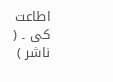اطاعت کی ۔ ( ناشر )